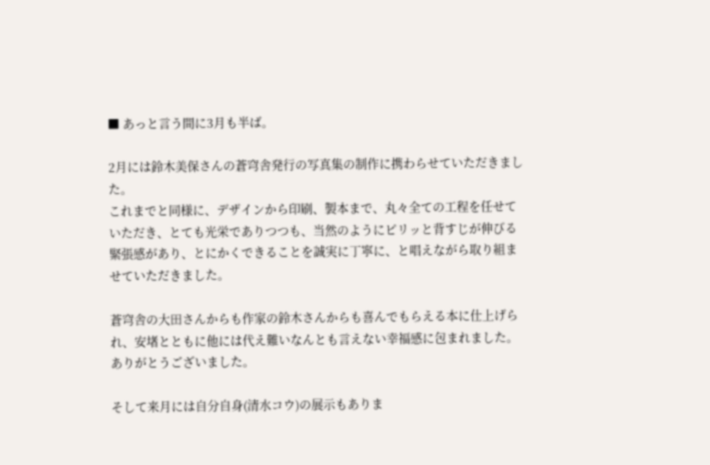■ あっと言う間に3月も半ば。

2月には鈴木美保さんの蒼穹舎発行の写真集の制作に携わらせていただきました。
これまでと同様に、デザインから印刷、製本まで、丸々全ての工程を任せていただき、とても光栄でありつつも、当然のようにピリッと背すじが伸びる緊張感があり、とにかくできることを誠実に丁寧に、と唱えながら取り組ませていただきました。

蒼穹舎の大田さんからも作家の鈴木さんからも喜んでもらえる本に仕上げられ、安堵とともに他には代え難いなんとも言えない幸福感に包まれました。ありがとうございました。

そして来月には自分自身(清水コウ)の展示もありま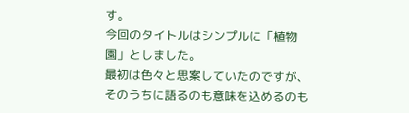す。
今回のタイトルはシンプルに「植物園」としました。
最初は色々と思案していたのですが、そのうちに語るのも意味を込めるのも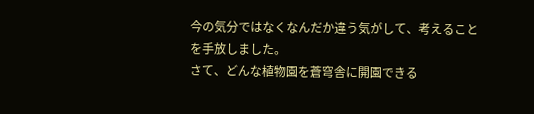今の気分ではなくなんだか違う気がして、考えることを手放しました。
さて、どんな植物園を蒼穹舎に開園できる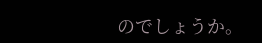のでしょうか。